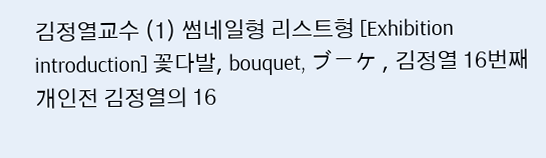김정열교수 (1) 썸네일형 리스트형 [Exhibition introduction] 꽃다발, bouquet, ブーケ , 김정열 16번째 개인전 김정열의 16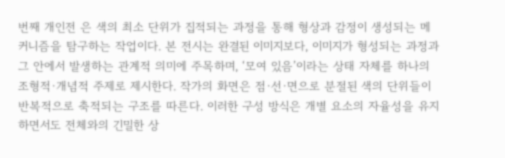번째 개인전 은 색의 최소 단위가 집적되는 과정을 통해 형상과 감정이 생성되는 메커니즘을 탐구하는 작업이다. 본 전시는 완결된 이미지보다, 이미지가 형성되는 과정과 그 안에서 발생하는 관계적 의미에 주목하며, ‘모여 있음’이라는 상태 자체를 하나의 조형적·개념적 주제로 제시한다. 작가의 화면은 점·선·면으로 분절된 색의 단위들이 반복적으로 축적되는 구조를 따른다. 이러한 구성 방식은 개별 요소의 자율성을 유지하면서도 전체와의 긴밀한 상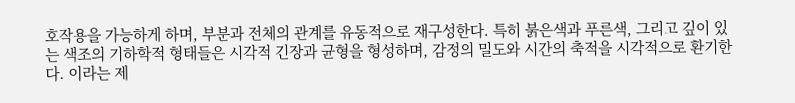호작용을 가능하게 하며, 부분과 전체의 관계를 유동적으로 재구성한다. 특히 붉은색과 푸른색, 그리고 깊이 있는 색조의 기하학적 형태들은 시각적 긴장과 균형을 형성하며, 감정의 밀도와 시간의 축적을 시각적으로 환기한다. 이라는 제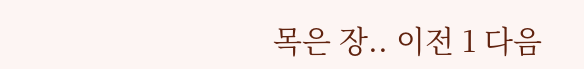목은 장.. 이전 1 다음